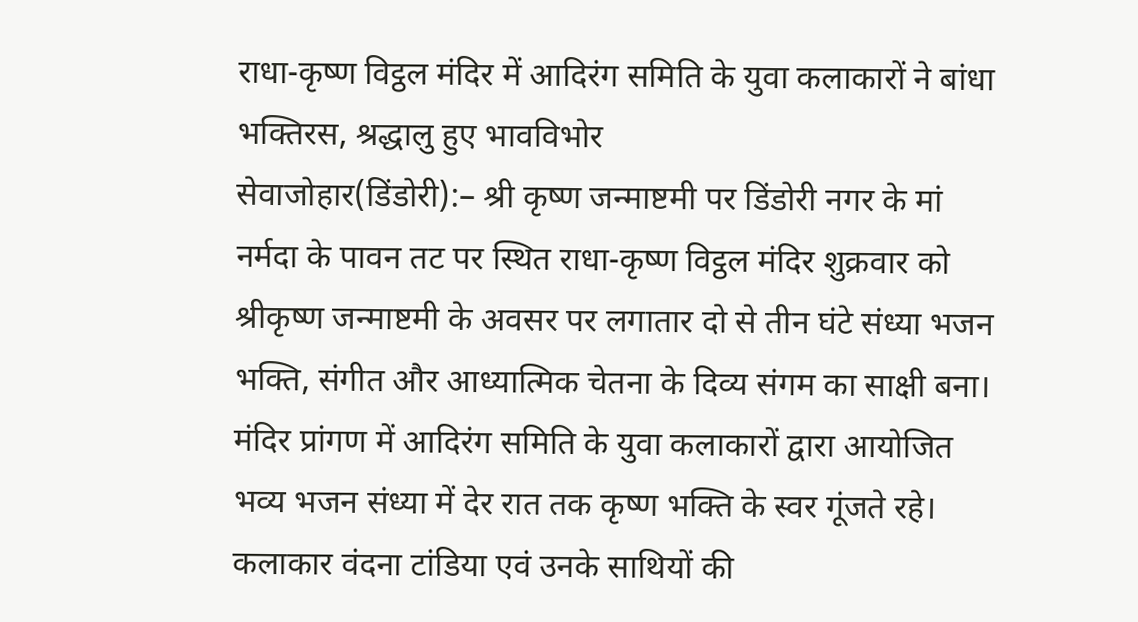राधा-कृष्ण विट्ठल मंदिर में आदिरंग समिति के युवा कलाकारों ने बांधा भक्तिरस, श्रद्धालु हुए भावविभोर
सेवाजोहार(डिंडोरी):– श्री कृष्ण जन्माष्टमी पर डिंडोरी नगर के मां नर्मदा के पावन तट पर स्थित राधा-कृष्ण विट्ठल मंदिर शुक्रवार को श्रीकृष्ण जन्माष्टमी के अवसर पर लगातार दो से तीन घंटे संध्या भजन भक्ति, संगीत और आध्यात्मिक चेतना के दिव्य संगम का साक्षी बना। मंदिर प्रांगण में आदिरंग समिति के युवा कलाकारों द्वारा आयोजित भव्य भजन संध्या में देर रात तक कृष्ण भक्ति के स्वर गूंजते रहे। कलाकार वंदना टांडिया एवं उनके साथियों की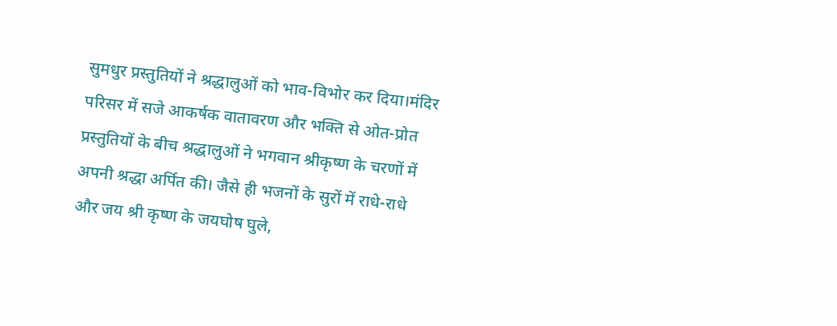सुमधुर प्रस्तुतियों ने श्रद्धालुओं को भाव-विभोर कर दिया।मंदिर परिसर में सजे आकर्षक वातावरण और भक्ति से ओत-प्रोत प्रस्तुतियों के बीच श्रद्धालुओं ने भगवान श्रीकृष्ण के चरणों में अपनी श्रद्धा अर्पित की। जैसे ही भजनों के सुरों में राधे-राधे और जय श्री कृष्ण के जयघोष घुले,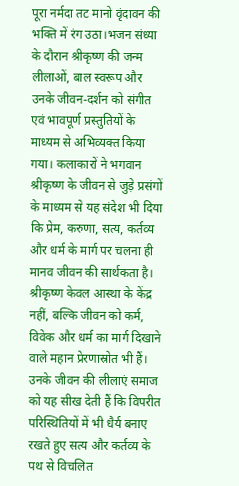पूरा नर्मदा तट मानो वृंदावन की भक्ति में रंग उठा।भजन संध्या के दौरान श्रीकृष्ण की जन्म लीलाओं, बाल स्वरूप और उनके जीवन-दर्शन को संगीत एवं भावपूर्ण प्रस्तुतियों के माध्यम से अभिव्यक्त किया गया। कलाकारों ने भगवान श्रीकृष्ण के जीवन से जुड़े प्रसंगों के माध्यम से यह संदेश भी दिया कि प्रेम, करुणा, सत्य, कर्तव्य और धर्म के मार्ग पर चलना ही मानव जीवन की सार्थकता है।
श्रीकृष्ण केवल आस्था के केंद्र नहीं, बल्कि जीवन को कर्म, विवेक और धर्म का मार्ग दिखाने वाले महान प्रेरणास्रोत भी हैं। उनके जीवन की लीलाएं समाज को यह सीख देती हैं कि विपरीत परिस्थितियों में भी धैर्य बनाए रखते हुए सत्य और कर्तव्य के पथ से विचलित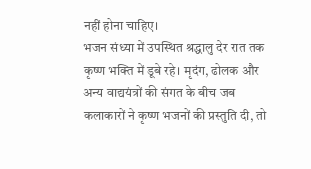नहीं होना चाहिए।
भजन संध्या में उपस्थित श्रद्धालु देर रात तक कृष्ण भक्ति में डूबे रहे। मृदंग, ढोलक और अन्य वाद्ययंत्रों की संगत के बीच जब कलाकारों ने कृष्ण भजनों की प्रस्तुति दी, तो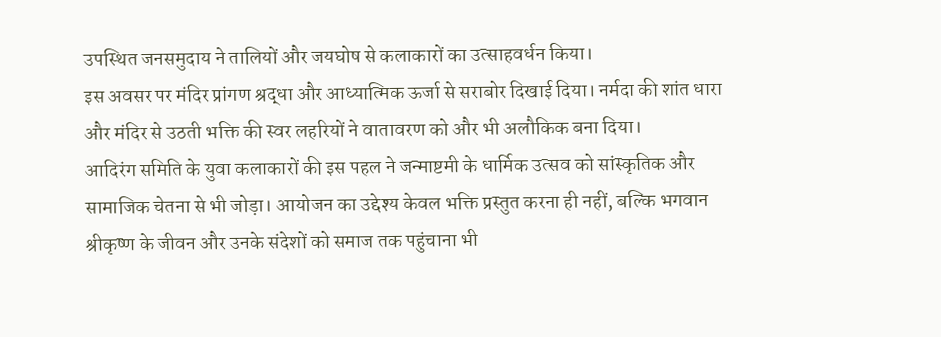उपस्थित जनसमुदाय ने तालियों और जयघोष से कलाकारों का उत्साहवर्धन किया।
इस अवसर पर मंदिर प्रांगण श्रद्धा और आध्यात्मिक ऊर्जा से सराबोर दिखाई दिया। नर्मदा की शांत धारा और मंदिर से उठती भक्ति की स्वर लहरियों ने वातावरण को और भी अलौकिक बना दिया।
आदिरंग समिति के युवा कलाकारों की इस पहल ने जन्माष्टमी के धार्मिक उत्सव को सांस्कृतिक और सामाजिक चेतना से भी जोड़ा। आयोजन का उद्देश्य केवल भक्ति प्रस्तुत करना ही नहीं, बल्कि भगवान श्रीकृष्ण के जीवन और उनके संदेशों को समाज तक पहुंचाना भी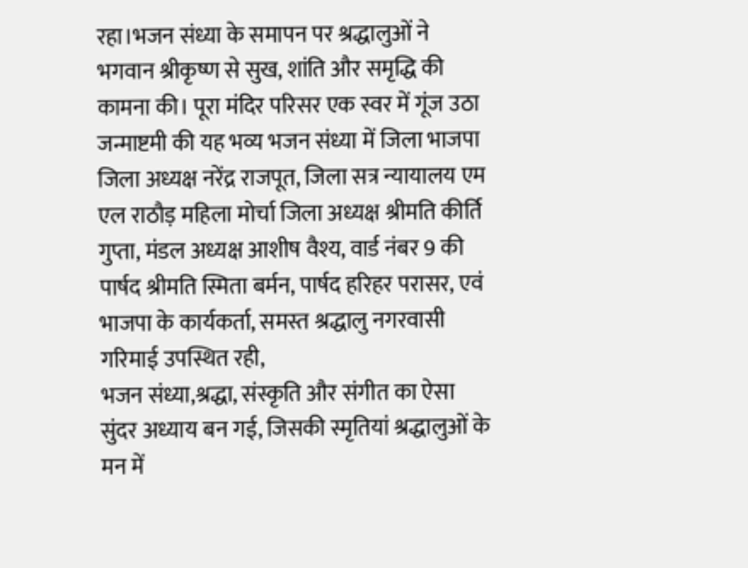रहा।भजन संध्या के समापन पर श्रद्धालुओं ने भगवान श्रीकृष्ण से सुख, शांति और समृद्धि की कामना की। पूरा मंदिर परिसर एक स्वर में गूंज उठा जन्माष्टमी की यह भव्य भजन संध्या में जिला भाजपा जिला अध्यक्ष नरेंद्र राजपूत, जिला सत्र न्यायालय एम एल राठौड़ महिला मोर्चा जिला अध्यक्ष श्रीमति कीर्ति गुप्ता, मंडल अध्यक्ष आशीष वैश्य, वार्ड नंबर 9 की पार्षद श्रीमति स्मिता बर्मन, पार्षद हरिहर परासर, एवं भाजपा के कार्यकर्ता, समस्त श्रद्धालु नगरवासी गरिमाई उपस्थित रही,
भजन संध्या,श्रद्धा, संस्कृति और संगीत का ऐसा सुंदर अध्याय बन गई, जिसकी स्मृतियां श्रद्धालुओं के मन में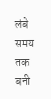लंबे समय तक बनी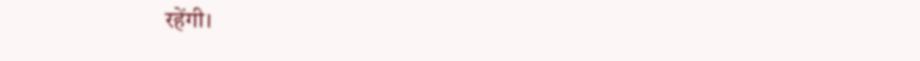रहेंगी।